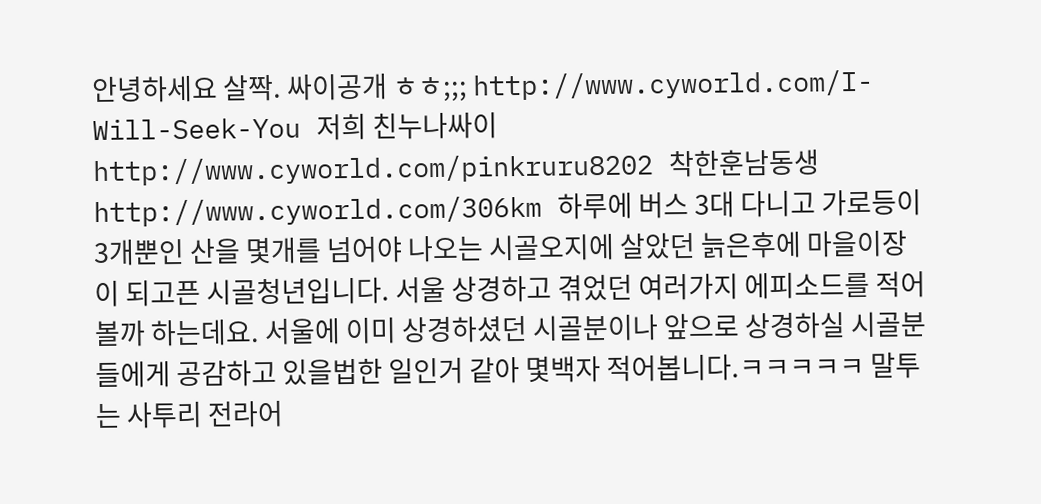안녕하세요 살짝. 싸이공개 ㅎㅎ;;; http://www.cyworld.com/I-Will-Seek-You 저희 친누나싸이 http://www.cyworld.com/pinkruru8202 착한훈남동생 http://www.cyworld.com/306km 하루에 버스 3대 다니고 가로등이 3개뿐인 산을 몇개를 넘어야 나오는 시골오지에 살았던 늙은후에 마을이장이 되고픈 시골청년입니다. 서울 상경하고 겪었던 여러가지 에피소드를 적어볼까 하는데요. 서울에 이미 상경하셨던 시골분이나 앞으로 상경하실 시골분들에게 공감하고 있을법한 일인거 같아 몇백자 적어봅니다.ㅋㅋㅋㅋㅋ 말투는 사투리 전라어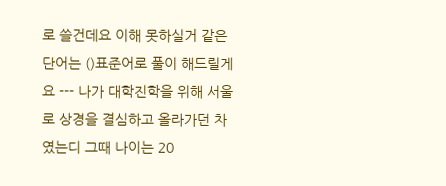로 쓸건데요 이해 못하실거 같은 단어는 ()표준어로 풀이 해드릴게요 --- 나가 대학진학을 위해 서울로 상경을 결심하고 올라가던 차였는디 그때 나이는 20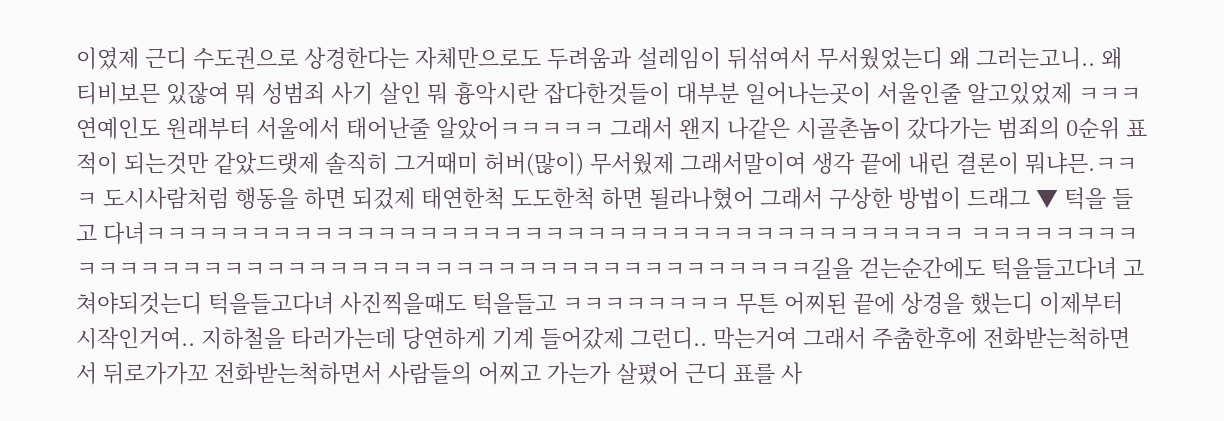이였제 근디 수도권으로 상경한다는 자체만으로도 두려움과 설레임이 뒤섞여서 무서웠었는디 왜 그러는고니.. 왜 티비보믄 있잖여 뭐 성범죄 사기 살인 뭐 흉악시란 잡다한것들이 대부분 일어나는곳이 서울인줄 알고있었제 ㅋㅋㅋ연예인도 원래부터 서울에서 태어난줄 알았어ㅋㅋㅋㅋㅋ 그래서 왠지 나같은 시골촌놈이 갔다가는 범죄의 0순위 표적이 되는것만 같았드랫제 솔직히 그거때미 허버(많이) 무서웠제 그래서말이여 생각 끝에 내린 결론이 뭐냐믄.ㅋㅋㅋ 도시사람처럼 행동을 하면 되겄제 태연한척 도도한척 하면 될라나혔어 그래서 구상한 방법이 드래그 ▼ 턱을 들고 다녀ㅋㅋㅋㅋㅋㅋㅋㅋㅋㅋㅋㅋㅋㅋㅋㅋㅋㅋㅋㅋㅋㅋㅋㅋㅋㅋㅋㅋㅋㅋㅋㅋㅋㅋㅋㅋㅋㅋㅋ ㅋㅋㅋㅋㅋㅋㅋㅋㅋㅋㅋㅋㅋㅋㅋㅋㅋㅋㅋㅋㅋㅋㅋㅋㅋㅋㅋㅋㅋㅋㅋㅋㅋㅋㅋㅋㅋㅋㅋㅋㅋㅋㅋ길을 걷는순간에도 턱을들고다녀 고쳐야되것는디 턱을들고다녀 사진찍을때도 턱을들고 ㅋㅋㅋㅋㅋㅋㅋㅋ 무튼 어찌된 끝에 상경을 했는디 이제부터 시작인거여.. 지하철을 타러가는데 당연하게 기계 들어갔제 그런디.. 막는거여 그래서 주춤한후에 전화받는척하면서 뒤로가가꼬 전화받는척하면서 사람들의 어찌고 가는가 살폈어 근디 표를 사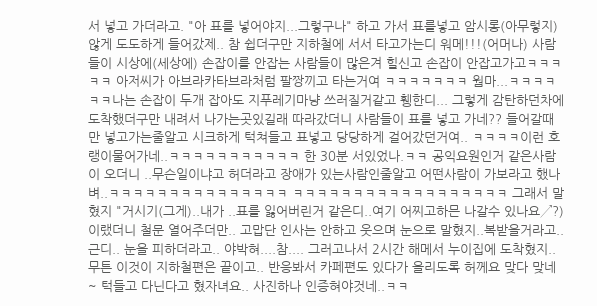서 넣고 가더라고. "아 표를 넣어야지...그렇구나" 하고 가서 표를넣고 암시롱(아무렇지)않게 도도하게 들어갔제.. 참 쉽더구만 지하철에 서서 타고가는디 워메!!!(어머나) 사람들이 시상에(세상에) 손잡이를 안잡는 사람들이 많은겨 힐신고 손잡이 안잡고가고ㅋㅋㅋㅋㅋ 아저씨가 아브라카타브라처럼 팔짱끼고 타는거여 ㅋㅋㅋㅋㅋㅋㅋ 웜마...ㅋㅋㅋㅋㅋㅋ나는 손잡이 두개 잡아도 지푸레기마냥 쓰러질거같고 휑한디... 그렇게 감탄하던차에 도착했더구만 내려서 나가는곳있길래 따라갔더니 사람들이 표를 넣고 가네?? 들어갈때만 넣고가는줄알고 시크하게 턱쳐들고 표넣고 당당하게 걸어갔던거여.. ㅋㅋㅋㅋ이런 호랭이물어가네..ㅋㅋㅋㅋㅋㅋㅋㅋㅋㅋㅋ 한 30분 서있었나.ㅋㅋ 공익요원인거 같은사람이 오더니 ..무슨일이냐고 허더라고 장애가 있는사람인줄알고 어떤사람이 가보라고 했나벼..ㅋㅋㅋㅋㅋㅋㅋㅋㅋㅋㅋㅋㅋㅋㅋ ㅋㅋㅋㅋㅋㅋㅋㅋㅋㅋㅋㅋㅋㅋㅋㅋㅋㅋ 그래서 말혔지 "거시기(그게)..내가 ..표를 잃어버린거 같은디..여기 어찌고하믄 나갈수 있나요↗?) 이랬더니 철문 열어주더만.. 고맙단 인사는 안하고 웃으며 눈으로 말혔지..복받을거라고.. 근디.. 눈을 피하더라고.. 야박혀....참.... 그러고나서 2시간 해메서 누이집에 도착혔지.. 무튼 이것이 지하철편은 끝이고.. 반응봐서 카페편도 있다가 올리도록 허께요 맞다 맞네~ 턱들고 다닌다고 혔자녀요.. 사진하나 인증혀야것네..ㅋㅋ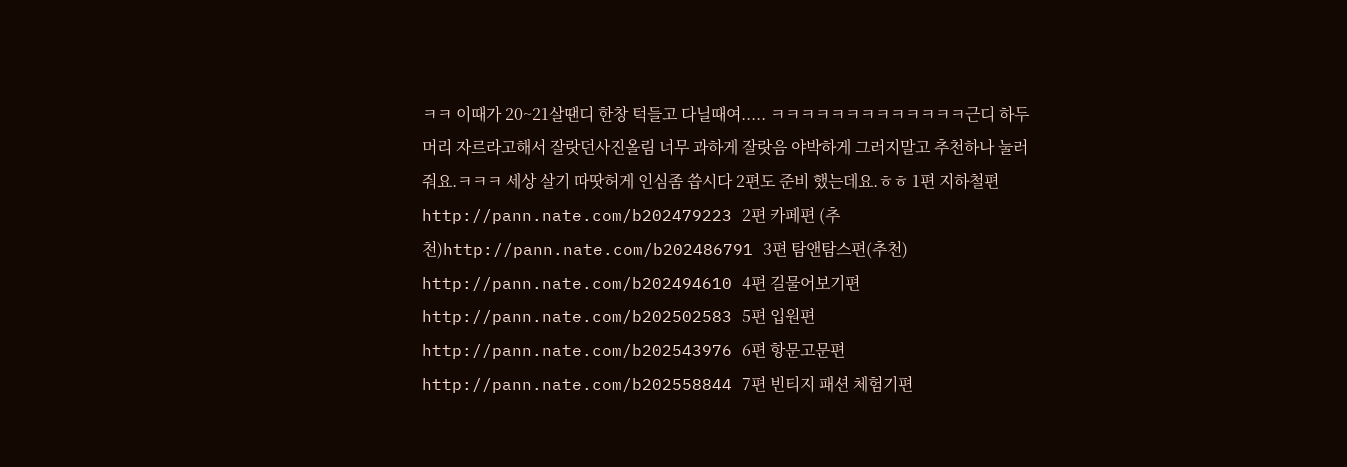ㅋㅋ 이때가 20~21살땐디 한창 턱들고 다닐때여..... ㅋㅋㅋㅋㅋㅋㅋㅋㅋㅋㅋㅋㅋ근디 하두 머리 자르라고해서 잘랏던사진올림 너무 과하게 잘랏음 야박하게 그러지말고 추천하나 눌러줘요.ㅋㅋㅋ 세상 살기 따땃허게 인심좀 씁시다 2편도 준비 했는데요.ㅎㅎ 1편 지하철편 http://pann.nate.com/b202479223 2편 카페편 (추천)http://pann.nate.com/b202486791 3편 탐앤탐스편(추천) http://pann.nate.com/b202494610 4편 길물어보기편 http://pann.nate.com/b202502583 5편 입원편 http://pann.nate.com/b202543976 6편 항문고문편 http://pann.nate.com/b202558844 7편 빈티지 패션 체험기편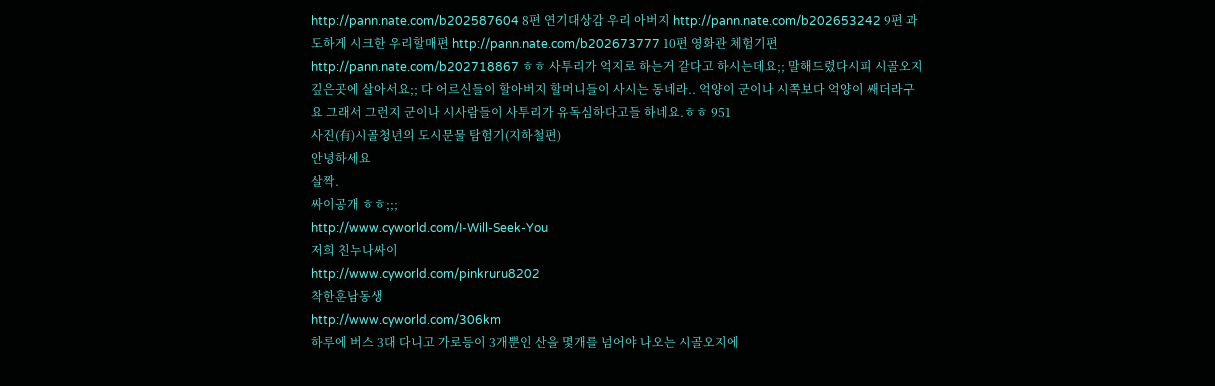http://pann.nate.com/b202587604 8편 연기대상감 우리 아버지 http://pann.nate.com/b202653242 9편 과도하게 시크한 우리할매편 http://pann.nate.com/b202673777 10편 영화관 체험기편http://pann.nate.com/b202718867 ㅎㅎ 사투리가 억지로 하는거 같다고 하시는데요;; 말해드렸다시피 시골오지 깊은곳에 살아서요;; 다 어르신들이 할아버지 할머니들이 사시는 동네라.. 억양이 군이나 시쪽보다 억양이 쌔더라구요 그래서 그런지 군이나 시사람들이 사투리가 유독심하다고들 하네요.ㅎㅎ 951
사진(有)시골청년의 도시문물 탐험기(지하철편)
안녕하세요
살짝.
싸이공개 ㅎㅎ;;;
http://www.cyworld.com/I-Will-Seek-You
저희 친누나싸이
http://www.cyworld.com/pinkruru8202
착한훈남동생
http://www.cyworld.com/306km
하루에 버스 3대 다니고 가로등이 3개뿐인 산을 몇개를 넘어야 나오는 시골오지에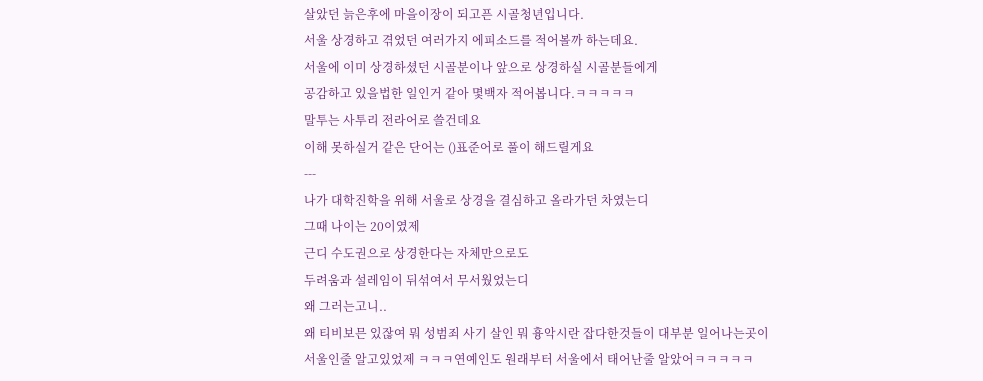살았던 늙은후에 마을이장이 되고픈 시골청년입니다.
서울 상경하고 겪었던 여러가지 에피소드를 적어볼까 하는데요.
서울에 이미 상경하셨던 시골분이나 앞으로 상경하실 시골분들에게
공감하고 있을법한 일인거 같아 몇백자 적어봅니다.ㅋㅋㅋㅋㅋ
말투는 사투리 전라어로 쓸건데요
이해 못하실거 같은 단어는 ()표준어로 풀이 해드릴게요
---
나가 대학진학을 위해 서울로 상경을 결심하고 올라가던 차였는디
그때 나이는 20이였제
근디 수도권으로 상경한다는 자체만으로도
두려움과 설레임이 뒤섞여서 무서웠었는디
왜 그러는고니..
왜 티비보믄 있잖여 뭐 성범죄 사기 살인 뭐 흉악시란 잡다한것들이 대부분 일어나는곳이
서울인줄 알고있었제 ㅋㅋㅋ연예인도 원래부터 서울에서 태어난줄 알았어ㅋㅋㅋㅋㅋ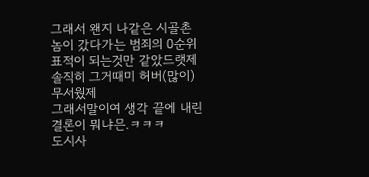그래서 왠지 나같은 시골촌놈이 갔다가는 범죄의 0순위 표적이 되는것만 같았드랫제
솔직히 그거때미 허버(많이) 무서웠제
그래서말이여 생각 끝에 내린 결론이 뭐냐믄.ㅋㅋㅋ
도시사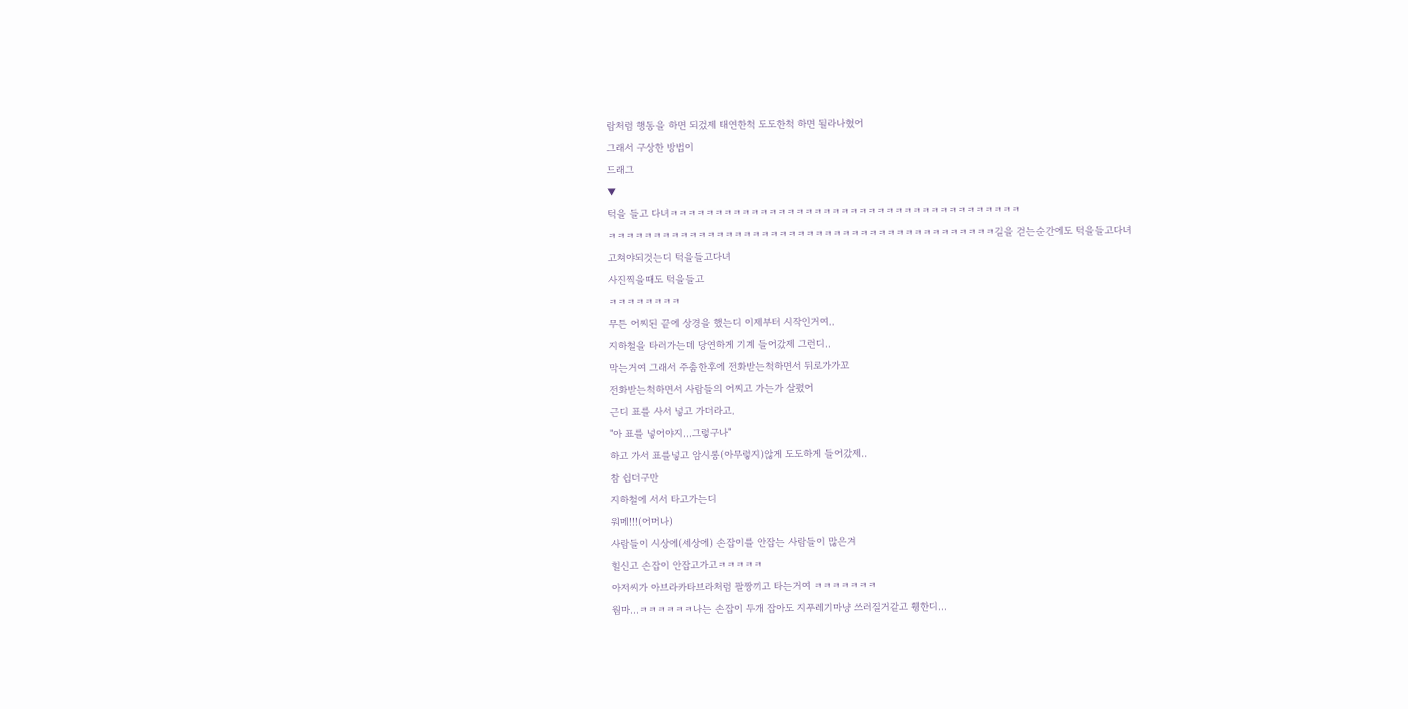람처럼 행동을 하면 되겄제 태연한척 도도한척 하면 될라나혔어
그래서 구상한 방법이
드래그
▼
턱을 들고 다녀ㅋㅋㅋㅋㅋㅋㅋㅋㅋㅋㅋㅋㅋㅋㅋㅋㅋㅋㅋㅋㅋㅋㅋㅋㅋㅋㅋㅋㅋㅋㅋㅋㅋㅋㅋㅋㅋㅋㅋ
ㅋㅋㅋㅋㅋㅋㅋㅋㅋㅋㅋㅋㅋㅋㅋㅋㅋㅋㅋㅋㅋㅋㅋㅋㅋㅋㅋㅋㅋㅋㅋㅋㅋㅋㅋㅋㅋㅋㅋㅋㅋㅋㅋ길을 걷는순간에도 턱을들고다녀
고쳐야되것는디 턱을들고다녀
사진찍을때도 턱을들고
ㅋㅋㅋㅋㅋㅋㅋㅋ
무튼 어찌된 끝에 상경을 했는디 이제부터 시작인거여..
지하철을 타러가는데 당연하게 기계 들어갔제 그런디..
막는거여 그래서 주춤한후에 전화받는척하면서 뒤로가가꼬
전화받는척하면서 사람들의 어찌고 가는가 살폈어
근디 표를 사서 넣고 가더라고.
"아 표를 넣어야지...그렇구나"
하고 가서 표를넣고 암시롱(아무렇지)않게 도도하게 들어갔제..
참 쉽더구만
지하철에 서서 타고가는디
워메!!!(어머나)
사람들이 시상에(세상에) 손잡이를 안잡는 사람들이 많은겨
힐신고 손잡이 안잡고가고ㅋㅋㅋㅋㅋ
아저씨가 아브라카타브라처럼 팔짱끼고 타는거여 ㅋㅋㅋㅋㅋㅋㅋ
웜마...ㅋㅋㅋㅋㅋㅋ나는 손잡이 두개 잡아도 지푸레기마냥 쓰러질거같고 휑한디...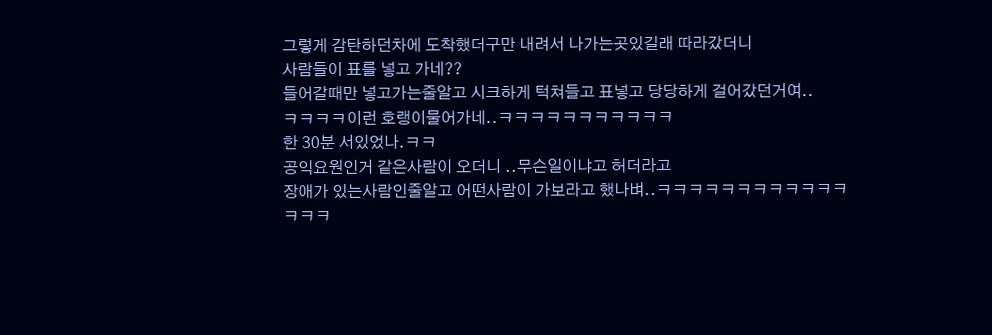그렇게 감탄하던차에 도착했더구만 내려서 나가는곳있길래 따라갔더니
사람들이 표를 넣고 가네??
들어갈때만 넣고가는줄알고 시크하게 턱쳐들고 표넣고 당당하게 걸어갔던거여..
ㅋㅋㅋㅋ이런 호랭이물어가네..ㅋㅋㅋㅋㅋㅋㅋㅋㅋㅋㅋ
한 30분 서있었나.ㅋㅋ
공익요원인거 같은사람이 오더니 ..무슨일이냐고 허더라고
장애가 있는사람인줄알고 어떤사람이 가보라고 했나벼..ㅋㅋㅋㅋㅋㅋㅋㅋㅋㅋㅋㅋㅋㅋㅋ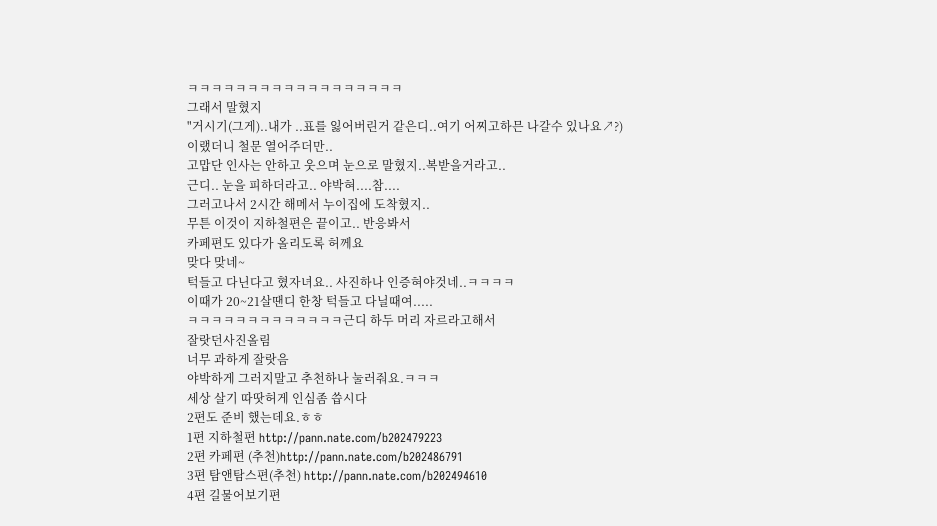ㅋㅋㅋㅋㅋㅋㅋㅋㅋㅋㅋㅋㅋㅋㅋㅋㅋㅋ
그래서 말혔지
"거시기(그게)..내가 ..표를 잃어버린거 같은디..여기 어찌고하믄 나갈수 있나요↗?)
이랬더니 철문 열어주더만..
고맙단 인사는 안하고 웃으며 눈으로 말혔지..복받을거라고..
근디.. 눈을 피하더라고.. 야박혀....참....
그러고나서 2시간 해메서 누이집에 도착혔지..
무튼 이것이 지하철편은 끝이고.. 반응봐서
카페편도 있다가 올리도록 허께요
맞다 맞네~
턱들고 다닌다고 혔자녀요.. 사진하나 인증혀야것네..ㅋㅋㅋㅋ
이때가 20~21살땐디 한창 턱들고 다닐때여.....
ㅋㅋㅋㅋㅋㅋㅋㅋㅋㅋㅋㅋㅋ근디 하두 머리 자르라고해서
잘랏던사진올림
너무 과하게 잘랏음
야박하게 그러지말고 추천하나 눌러줘요.ㅋㅋㅋ
세상 살기 따땃허게 인심좀 씁시다
2편도 준비 했는데요.ㅎㅎ
1편 지하철편 http://pann.nate.com/b202479223
2편 카페편 (추천)http://pann.nate.com/b202486791
3편 탐앤탐스편(추천) http://pann.nate.com/b202494610
4편 길물어보기편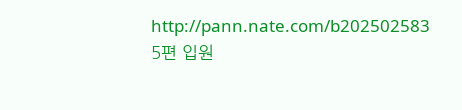http://pann.nate.com/b202502583
5편 입원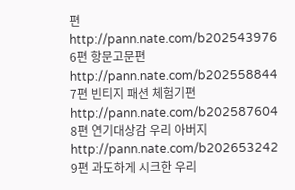편 http://pann.nate.com/b202543976
6편 항문고문편 http://pann.nate.com/b202558844
7편 빈티지 패션 체험기편 http://pann.nate.com/b202587604
8편 연기대상감 우리 아버지 http://pann.nate.com/b202653242
9편 과도하게 시크한 우리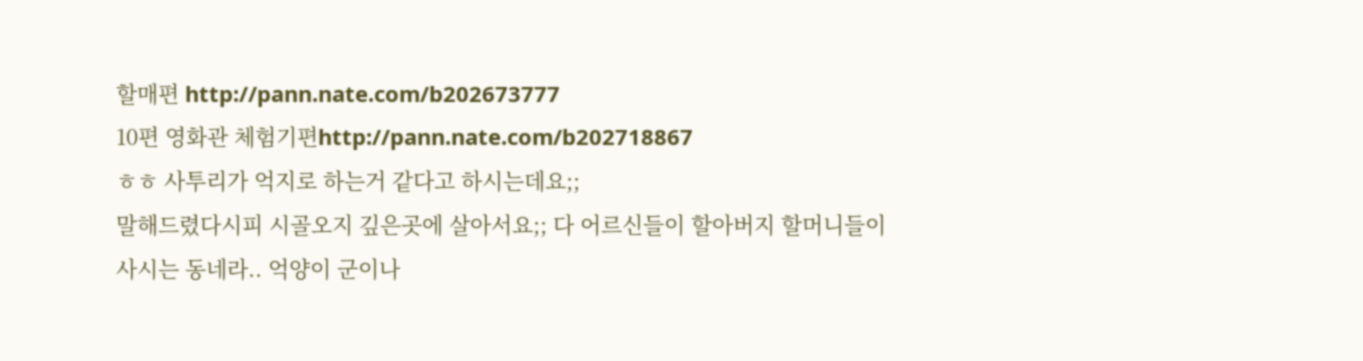할매편 http://pann.nate.com/b202673777
10편 영화관 체험기편http://pann.nate.com/b202718867
ㅎㅎ 사투리가 억지로 하는거 같다고 하시는데요;;
말해드렸다시피 시골오지 깊은곳에 살아서요;; 다 어르신들이 할아버지 할머니들이 사시는 동네라.. 억양이 군이나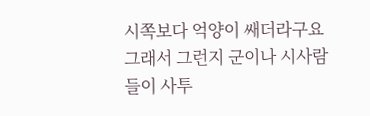시쪽보다 억양이 쌔더라구요 그래서 그런지 군이나 시사람들이 사투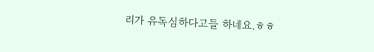리가 유독심하다고들 하네요.ㅎㅎ